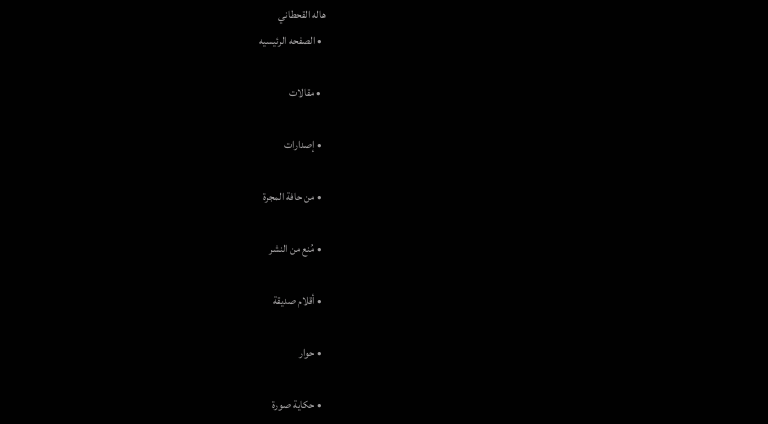هاله القحطاني
  • الصفحه الرئيسيه

  • مقالات

  • إصدارات

  • من حافة المجرة

  • مُنع من النشر

  • أقلام صديقة

  • حوار

  • حكاية صورة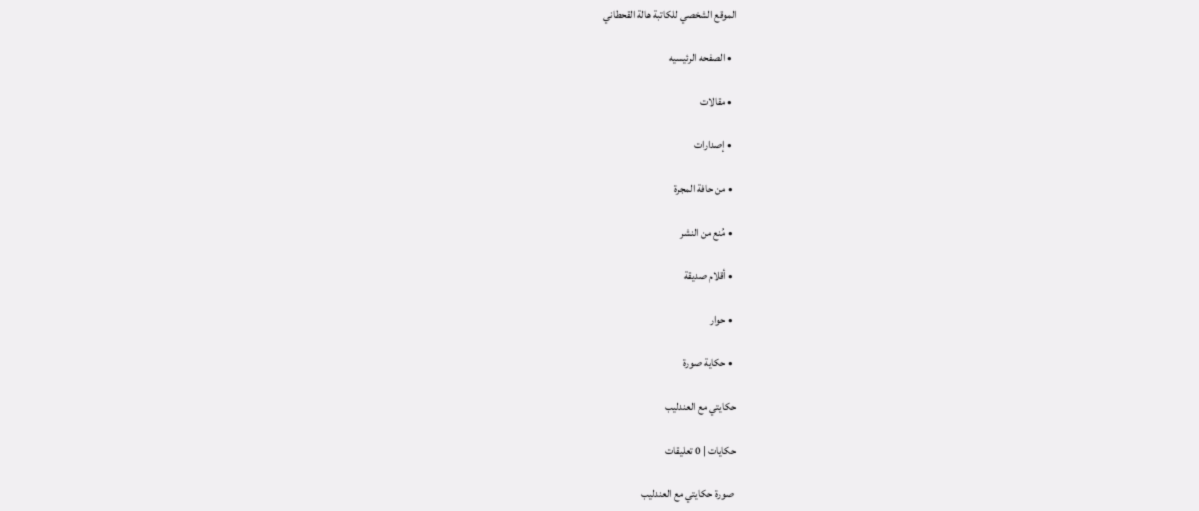الموقع الشخصي للكاتبة هالة القحطاني

  • الصفحه الرئيسيه

  • مقالات

  • إصدارات

  • من حافة المجرة

  • مُنع من النشر

  • أقلام صديقة

  • حوار

  • حكاية صورة

حكايتي مع العندليب

حكايات | 0 تعليقات

 صورة حكايتي مع العندليب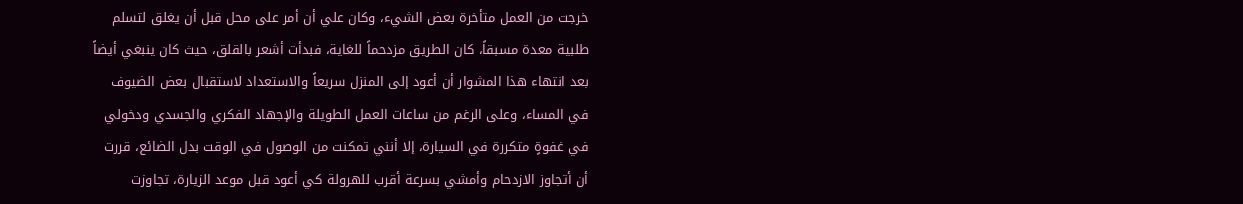خرجت من العمل متأخرة بعض الشيء، وكان علي أن أمر على محل قبل أن يغلق لتسلم طلبية معدة مسبقاً، كان الطريق مزدحماً للغاية، فبدأت أشعر بالقلق، حيث كان ينبغي أيضاً بعد انتهاء هذا المشوار أن أعود إلى المنزل سريعاً والاستعداد لاستقبال بعض الضيوف في المساء، وعلى الرغم من ساعات العمل الطويلة والإجهاد الفكري والجسدي ودخولي في غفوةٍ متكررة في السيارة، إلا أنني تمكنت من الوصول في الوقت بدل الضائع، قررت أن أتجاوز الازدحام وأمشي بسرعة أقرب للهرولة كي أعود قبل موعد الزيارة، تجاوزت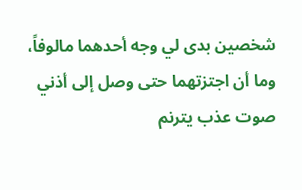شخصين بدى لي وجه أحدهما مالوفاً، وما أن اجتزتهما حتى وصل إلى أذني صوت عذب يترنم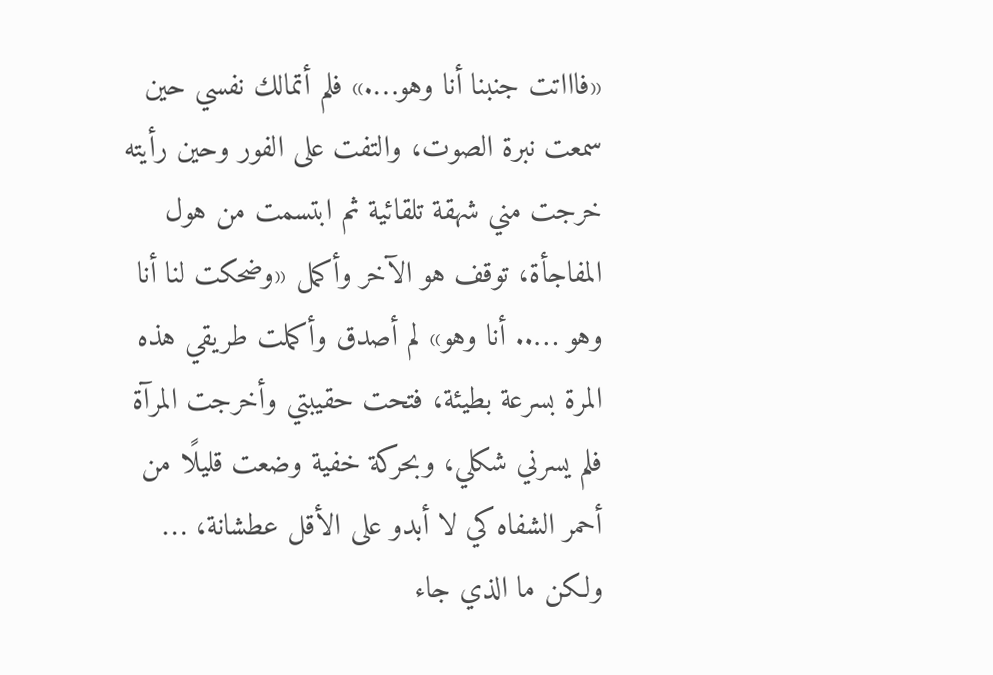«فاااتت جنبنا أنا وهو….» فلم أتمالك نفسي حين سمعت نبرة الصوت، والتفت على الفور وحين رأيته خرجت مني شهقة تلقائية ثم ابتسمت من هول المفاجأة، توقف هو الآخر وأكمل «وضحكت لنا أنا وهو ….. أنا وهو» لم أصدق وأكملت طريقي هذه المرة بسرعة بطيئة، فتحت حقيبتي وأخرجت المرآة فلم يسرني شكلي، وبحركة خفية وضعت قليلًا من أحمر الشفاه كي لا أبدو على الأقل عطشانة، … ولكن ما الذي جاء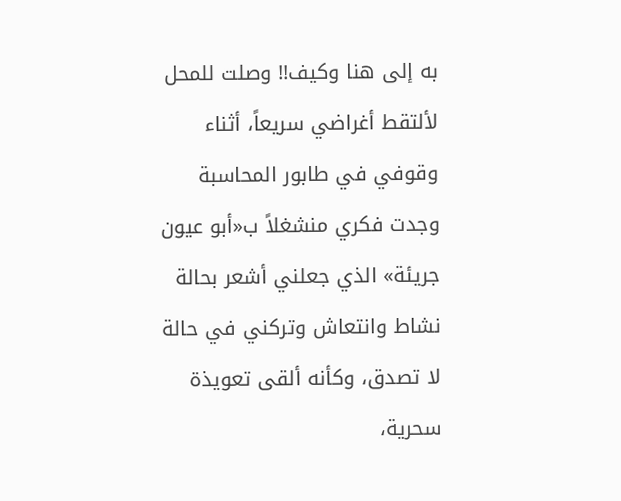به إلى هنا وكيف!! وصلت للمحل لألتقط أغراضي سريعاً، أثناء وقوفي في طابور المحاسبة وجدت فكري منشغلاً ب«أبو عيون جريئة» الذي جعلني أشعر بحالة نشاط وانتعاش وتركني في حالة لا تصدق، وكأنه ألقى تعويذة سحرية،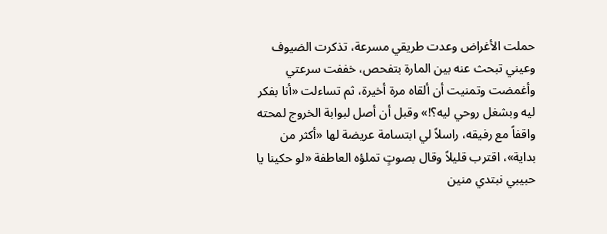حملت الأغراض وعدت طريقي مسرعة، تذكرت الضيوف وعيني تبحث عنه بين المارة بتفحص، خففت سرعتي وأغمضت وتمنيت أن ألقاه مرة أخيرة، ثم تساءلت «أنا بفكر ليه وبشغل روحي ليه؟!» وقبل أن أصل لبوابة الخروج لمحته واقفاً مع رفيقه، راسلاً لي ابتسامة عريضة لها «أكثر من بداية»، اقترب قليلاً وقال بصوتٍ تملؤه العاطفة «لو حكينا يا حبيبي نبتدي منين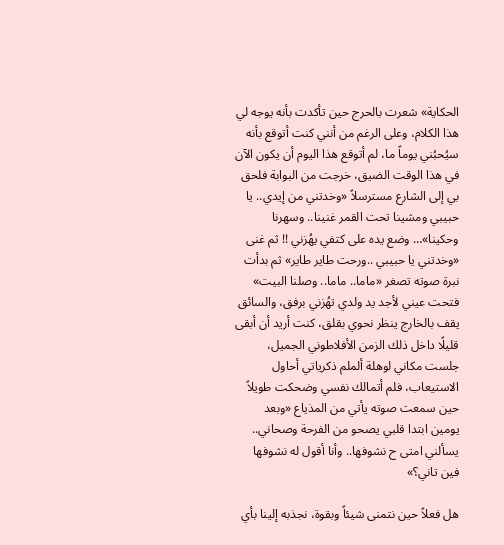الحكاية» شعرت بالحرج حين تأكدت بأنه يوجه لي هذا الكلام، وعلى الرغم من أنني كنت أتوقع بأنه سيُحبُني يوماً ما، لم أتوقع هذا اليوم أن يكون الآن في هذا الوقت الضيق، خرجت من البوابة فلحق بي إلى الشارع مسترسلاً «وخدتني من إيدي.. يا حبيبي ومشينا تحت القمر غنينا.. وسهرنا وحكينا»… وضع يده على كتفي يهُزني !! ثم غنى «وخدتني يا حبيبي ..ورحت طاير طاير» ثم بدأت نبرة صوته تصغر «ماما.. ماما.. وصلنا البيت» فتحت عيني لأجد يد ولدي تهُزني برفق، والسائق يقف بالخارج ينظر نحوي بقلق، كنت أريد أن أبقى قليلًا داخل ذلك الزمن الأفلاطوني الجميل، جلست مكاني لوهلة ألملم ذكرياتي أحاول الاستيعاب، فلم أتمالك نفسي وضحكت طويلاً حين سمعت صوته يأتي من المذياع «وبعد يومين ابتدا قلبي يصحو من الفرحة وصحاني.. يسألني امتى ح نشوفها.. وأنا أقول له نشوفها فين تاني؟»

هل فعلاً حين نتمنى شيئاً وبقوة، نجذبه إلينا بأي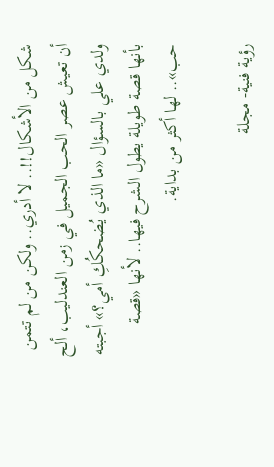شكل من الأشكال!!.. لا أدري.. ولكن من لم تتمن أن تعيش عصر الحب الجميل في زمن العندليب، ألح ولدي علي بالسؤال «ما الذي يُضحكُكِ أمي؟» أجبته بأنها قصة طويلة يطول الشرح فيها.. لأنها «قصة حب».. لها أكثر من بداية.

رؤية فنية- مجلة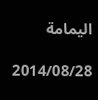اليمامة

2014/08/28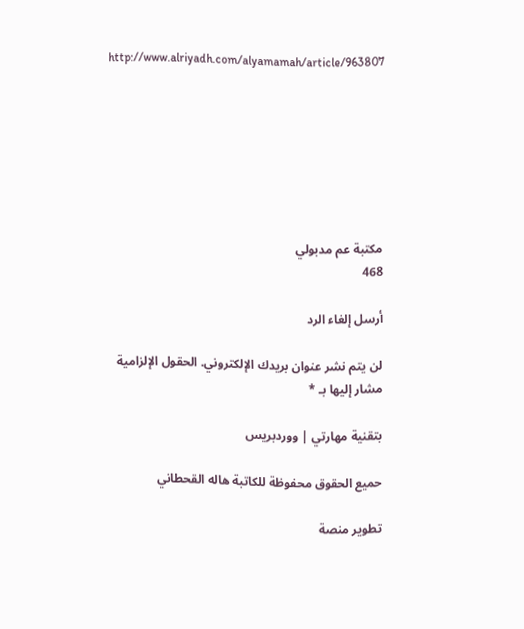http://www.alriyadh.com/alyamamah/article/963807







مكتبة عم مدبولي
468

أرسل إلغاء الرد

لن يتم نشر عنوان بريدك الإلكتروني. الحقول الإلزامية مشار إليها بـ *

بتقنية مهارتي | ووردبريس

حميع الحقوق محفوظة للكاتبة هاله القحطاني

تطوير منصة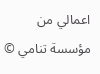اعمالي من مؤسسة تنامي ©